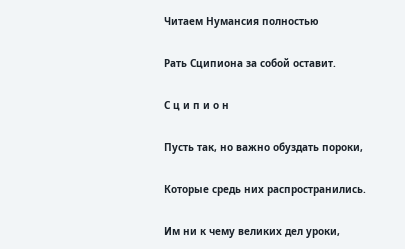Читаем Нумансия полностью

Рать Сципиона за собой оставит.

С ц и п и о н

Пусть так, но важно обуздать пороки,

Которые средь них распространились.

Им ни к чему великих дел уроки,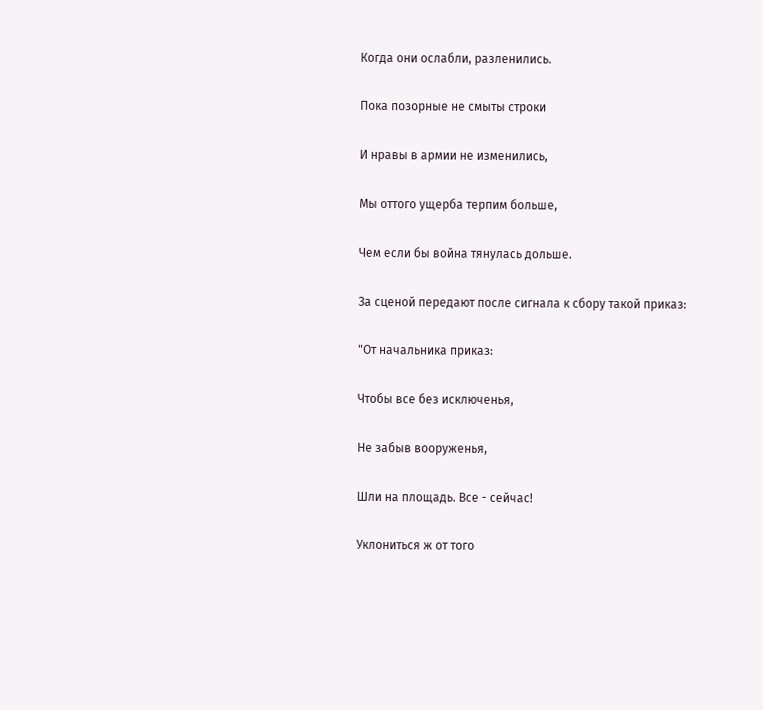Когда они ослабли, разленились.

Пока позорные не смыты строки

И нравы в армии не изменились,

Мы оттого ущерба терпим больше,

Чем если бы война тянулась дольше.

За сценой передают после сигнала к сбору такой приказ:

"От начальника приказ:

Чтобы все без исключенья,

Не забыв вооруженья,

Шли на площадь. Все - сейчас!

Уклониться ж от того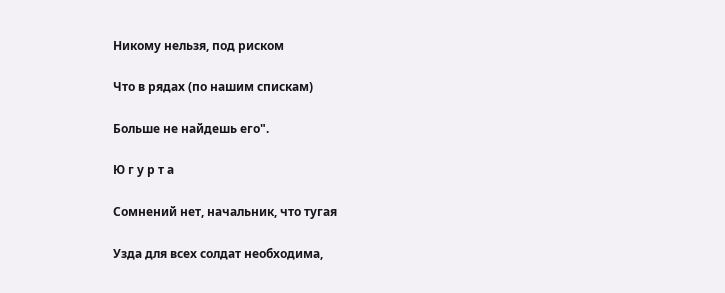Никому нельзя, под риском

Что в рядах (по нашим спискам)

Больше не найдешь его".

Ю г у р т а

Сомнений нет, начальник, что тугая

Узда для всех солдат необходима,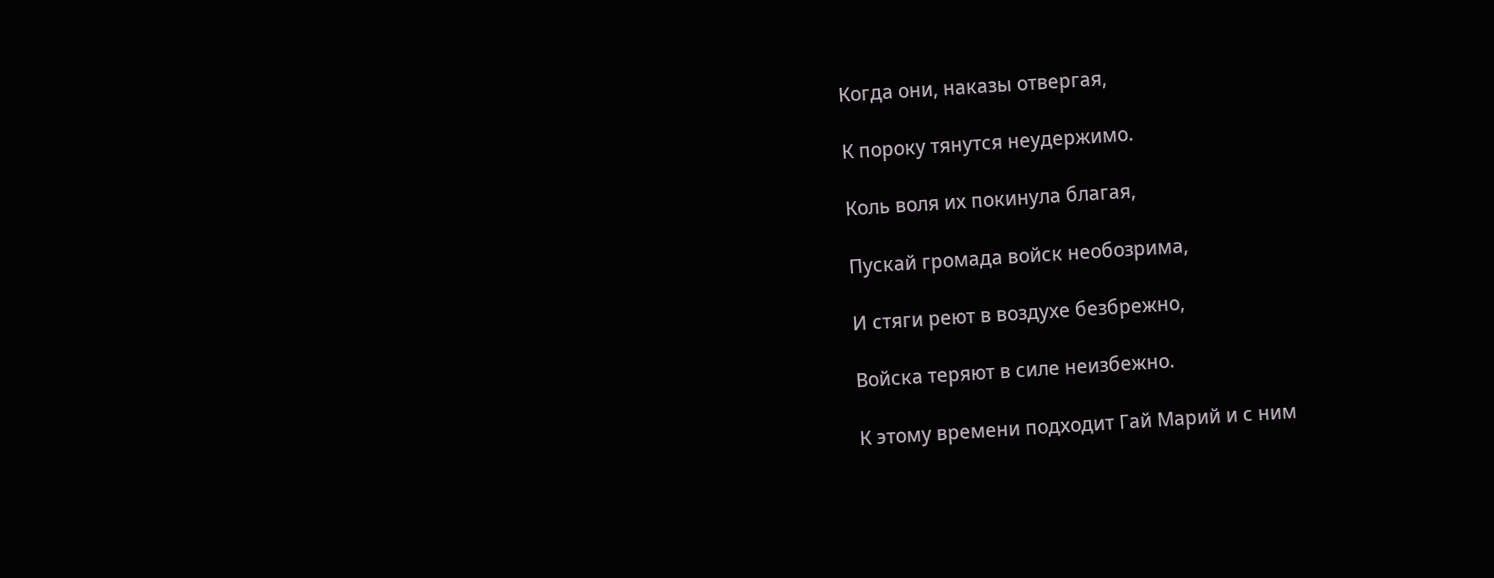Когда они, наказы отвергая,

К пороку тянутся неудержимо.

Коль воля их покинула благая,

Пускай громада войск необозрима,

И стяги реют в воздухе безбрежно,

Войска теряют в силе неизбежно.

К этому времени подходит Гай Марий и с ним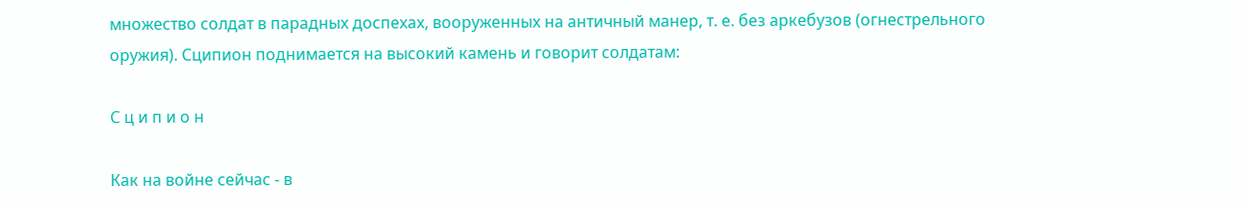множество солдат в парадных доспехах, вооруженных на античный манер, т. е. без аркебузов (огнестрельного оружия). Сципион поднимается на высокий камень и говорит солдатам:

С ц и п и о н

Как на войне сейчас - в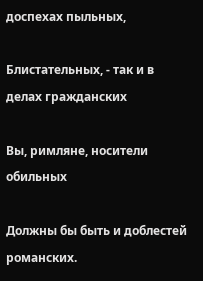доспехах пыльных,

Блистательных, - так и в делах гражданских

Вы, римляне, носители обильных

Должны бы быть и доблестей романских.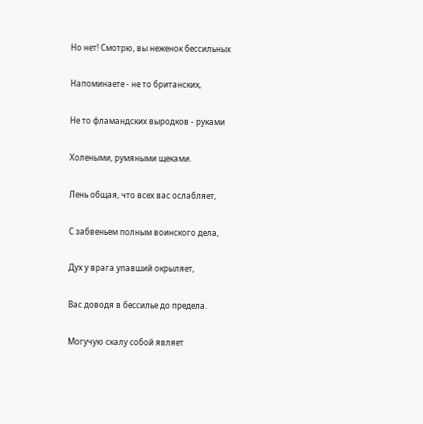Но нет! Смотрю, вы неженок бессильных

Напоминаете - не то британских,

Не то фламандских выродков - руками

Холеными, румяными щеками.

Лень общая, что всех вас ослабляет,

С забвеньем полным воинского дела,

Дух у врага упавший окрыляет,

Вас доводя в бессилье до предела.

Могучую скалу собой являет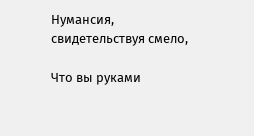Нумансия, свидетельствуя смело,

Что вы руками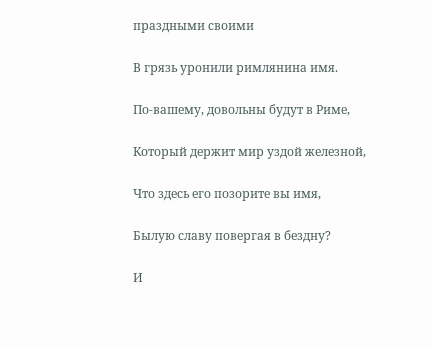праздными своими

В грязь уронили римлянина имя.

По-вашему, довольны будут в Риме,

Который держит мир уздой железной,

Что здесь его позорите вы имя,

Былую славу повергая в бездну?

И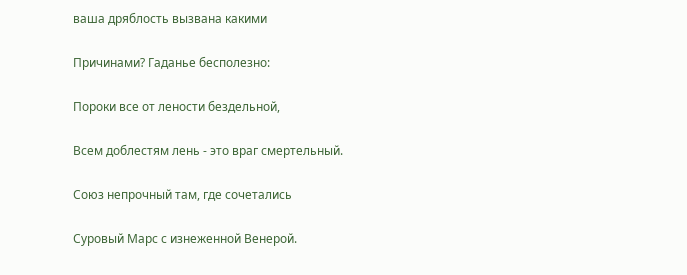ваша дряблость вызвана какими

Причинами? Гаданье бесполезно:

Пороки все от лености бездельной,

Всем доблестям лень - это враг смертельный.

Союз непрочный там, где сочетались

Суровый Марс с изнеженной Венерой.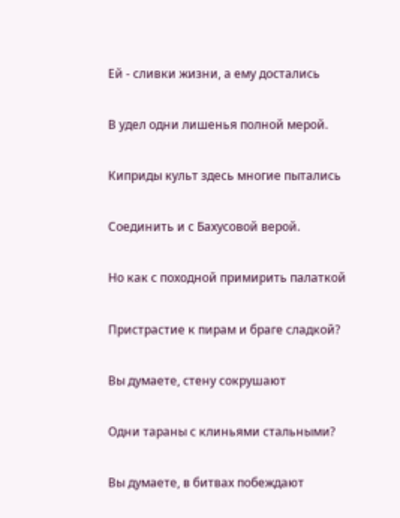Ей - сливки жизни, а ему достались

В удел одни лишенья полной мерой.

Киприды культ здесь многие пытались

Соединить и с Бахусовой верой.

Но как с походной примирить палаткой

Пристрастие к пирам и браге сладкой?

Вы думаете, стену сокрушают

Одни тараны с клиньями стальными?

Вы думаете, в битвах побеждают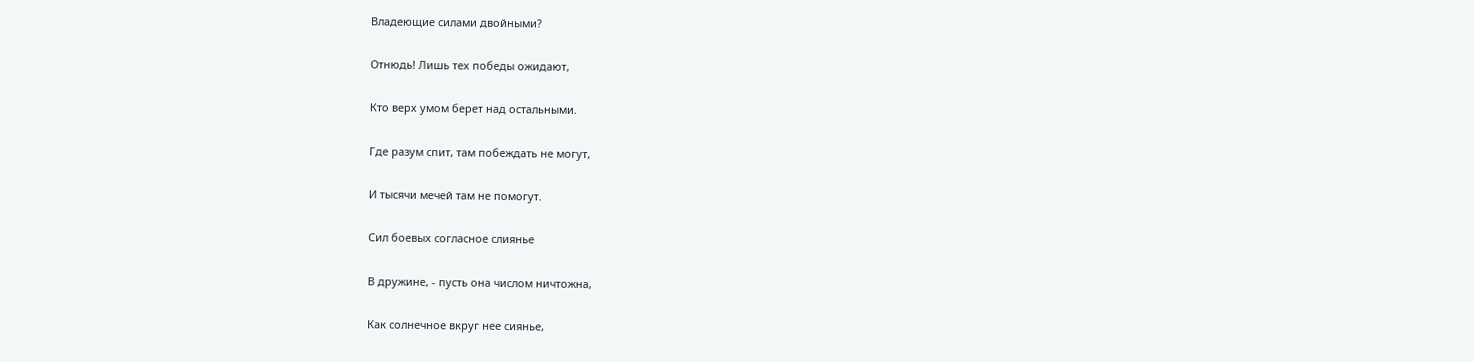Владеющие силами двойными?

Отнюдь! Лишь тех победы ожидают,

Кто верх умом берет над остальными.

Где разум спит, там побеждать не могут,

И тысячи мечей там не помогут.

Сил боевых согласное слиянье

В дружине, - пусть она числом ничтожна,

Как солнечное вкруг нее сиянье,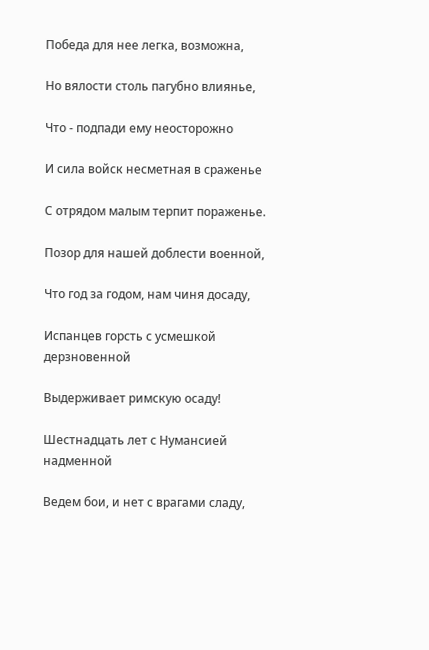Победа для нее легка, возможна,

Но вялости столь пагубно влиянье,

Что - подпади ему неосторожно

И сила войск несметная в сраженье

С отрядом малым терпит пораженье.

Позор для нашей доблести военной,

Что год за годом, нам чиня досаду,

Испанцев горсть с усмешкой дерзновенной

Выдерживает римскую осаду!

Шестнадцать лет с Нумансией надменной

Ведем бои, и нет с врагами сладу,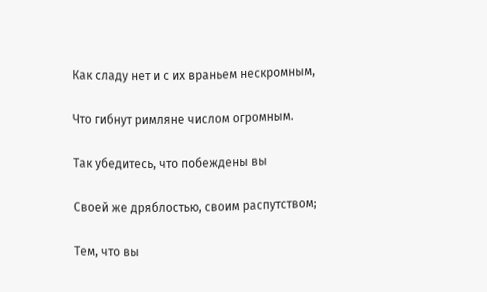Как сладу нет и с их враньем нескромным,

Что гибнут римляне числом огромным.

Так убедитесь, что побеждены вы

Своей же дряблостью, своим распутством;

Тем, что вы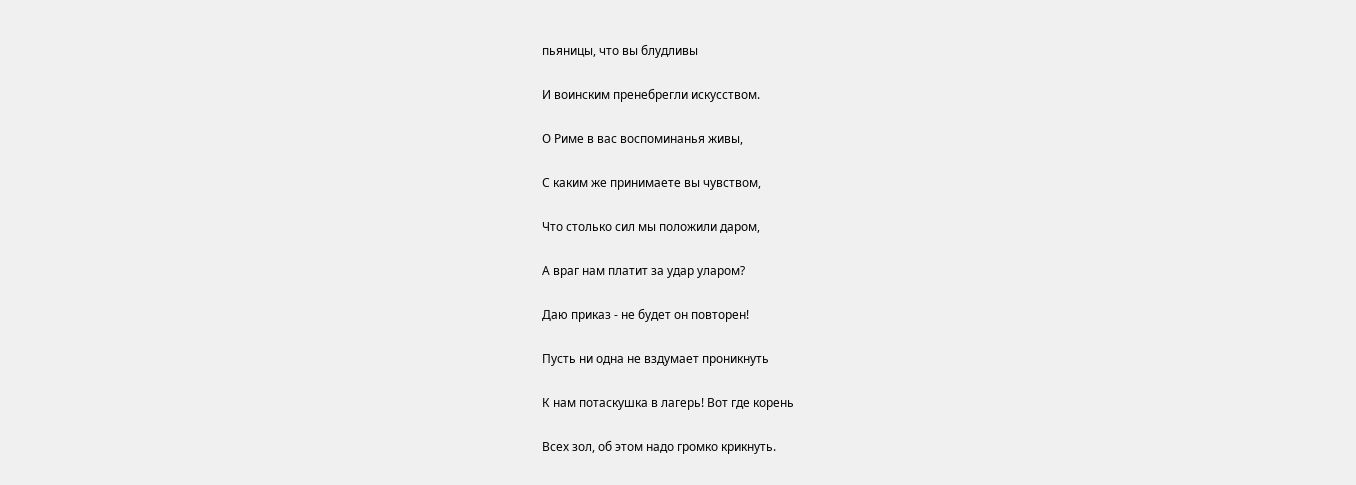пьяницы, что вы блудливы

И воинским пренебрегли искусством.

О Риме в вас воспоминанья живы,

С каким же принимаете вы чувством,

Что столько сил мы положили даром,

А враг нам платит за удар уларом?

Даю приказ - не будет он повторен!

Пусть ни одна не вздумает проникнуть

К нам потаскушка в лагерь! Вот где корень

Всех зол, об этом надо громко крикнуть.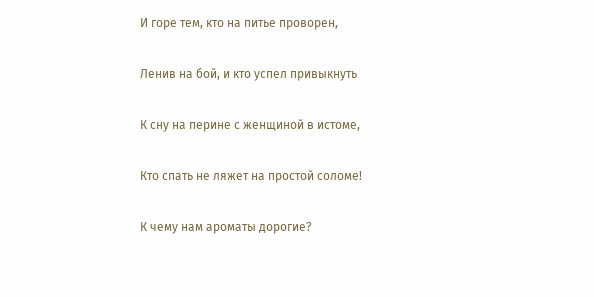И горе тем, кто на питье проворен,

Ленив на бой, и кто успел привыкнуть

К сну на перине с женщиной в истоме,

Кто спать не ляжет на простой соломе!

К чему нам ароматы дорогие?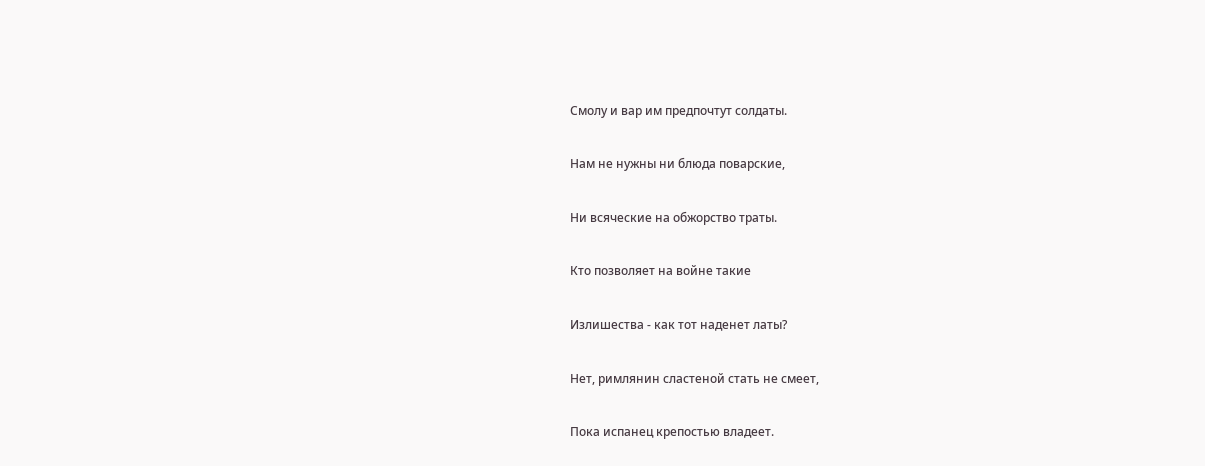Смолу и вар им предпочтут солдаты.

Нам не нужны ни блюда поварские,

Ни всяческие на обжорство траты.

Кто позволяет на войне такие

Излишества - как тот наденет латы?

Нет, римлянин сластеной стать не смеет,

Пока испанец крепостью владеет.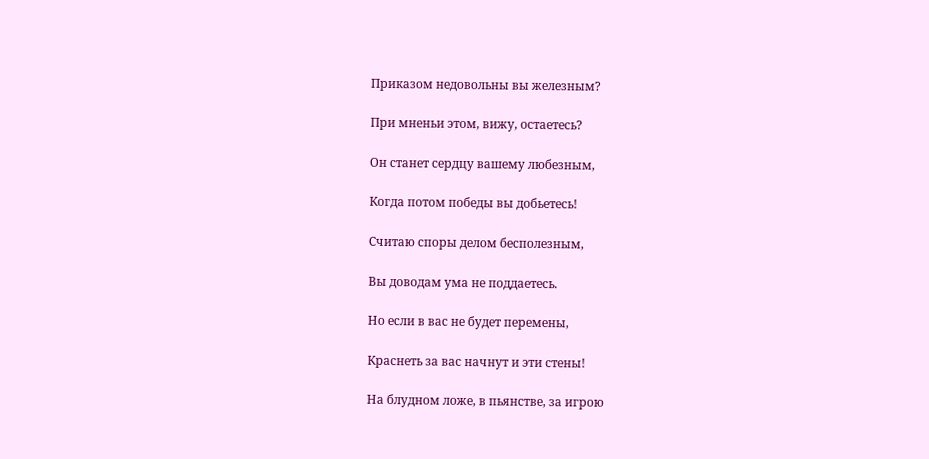Приказом недовольны вы железным?

При мненьи этом, вижу, остаетесь?

Он станет сердцу вашему любезным,

Когда потом победы вы добьетесь!

Считаю споры делом бесполезным,

Вы доводам ума не поддаетесь.

Но если в вас не будет перемены,

Краснеть за вас начнут и эти стены!

На блудном ложе, в пьянстве, за игрою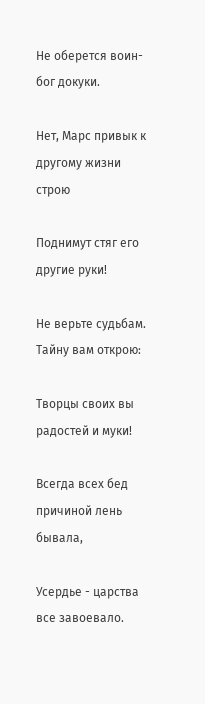Не оберется воин-бог докуки.

Нет, Марс привык к другому жизни строю

Поднимут стяг его другие руки!

Не верьте судьбам. Тайну вам открою:

Творцы своих вы радостей и муки!

Всегда всех бед причиной лень бывала,

Усердье - царства все завоевало.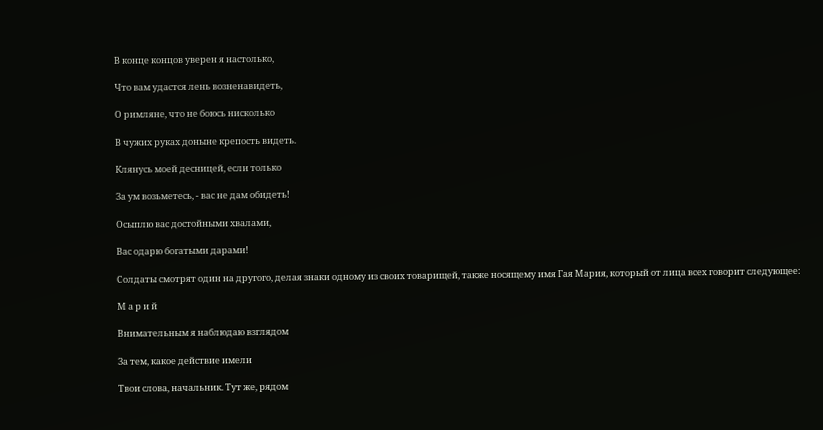В конце концов уверен я настолько,

Что вам удастся лень возненавидеть,

О римляне, что не боюсь нисколько

В чужих руках доныне крепость видеть.

Клянусь моей десницей, если только

За ум возьметесь, - вас не дам обидеть!

Осыплю вас достойными хвалами,

Вас одарю богатыми дарами!

Солдаты смотрят один на другого, делая знаки одному из своих товарищей, также носящему имя Гая Мария, который от лица всех говорит следующее:

М а р и й

Внимательным я наблюдаю взглядом

За тем, какое действие имели

Твои слова, начальник. Тут же, рядом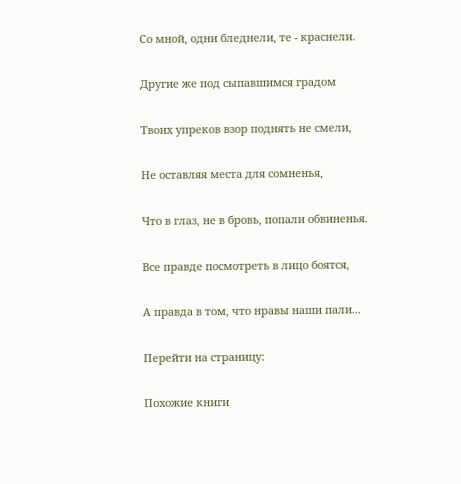Со мной, одни бледнели, те - краснели.

Другие же под сыпавшимся градом

Твоих упреков взор поднять не смели,

Не оставляя места для сомненья,

Что в глаз, не в бровь, попали обвиненья.

Все правде посмотреть в лицо боятся,

А правда в том, что нравы наши пали...

Перейти на страницу:

Похожие книги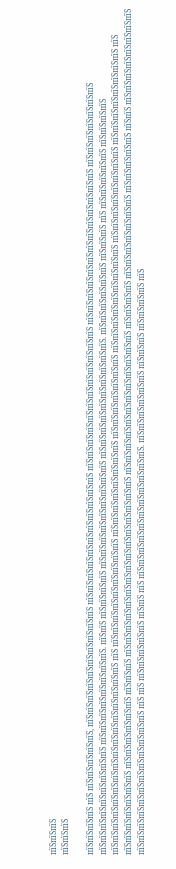пїЅпїЅпїЅ
пїЅпїЅпїЅ

пїЅпїЅпїЅпїЅ пїЅ пїЅпїЅпїЅпїЅпїЅ, пїЅпїЅпїЅпїЅпїЅпїЅпїЅпїЅпїЅпїЅ пїЅпїЅпїЅпїЅпїЅпїЅпїЅпїЅпїЅпїЅпїЅ пїЅпїЅпїЅпїЅпїЅпїЅпїЅпїЅпїЅпїЅпїЅпїЅ пїЅпїЅпїЅпїЅпїЅпїЅпїЅпїЅпїЅпїЅпїЅпїЅпїЅ пїЅпїЅпїЅпїЅпїЅпїЅпїЅ пїЅпїЅпїЅпїЅпїЅпїЅпїЅпїЅпїЅ пїЅпїЅпїЅпїЅпїЅпїЅпїЅпїЅ. пїЅпїЅ пїЅпїЅпїЅпїЅ пїЅпїЅпїЅпїЅпїЅпїЅпїЅпїЅпїЅ пїЅпїЅпїЅпїЅпїЅпїЅпїЅпїЅпїЅпїЅ. пїЅпїЅпїЅпїЅпїЅпїЅ пїЅпїЅпїЅ пїЅ пїЅпїЅпїЅпїЅпїЅ пїЅпїЅпїЅпїЅ пїЅпїЅпїЅпїЅпїЅпїЅпїЅпїЅпїЅпїЅпїЅпїЅпїЅпїЅпїЅпїЅ пїЅ пїЅпїЅпїЅпїЅпїЅпїЅпїЅпїЅпїЅ пїЅпїЅпїЅпїЅпїЅпїЅпїЅпїЅ пїЅпїЅпїЅпїЅпїЅпїЅпїЅ пїЅпїЅпїЅпїЅпїЅпїЅпїЅпїЅпїЅ пїЅпїЅпїЅпїЅпїЅпїЅпїЅпїЅ пїЅпїЅпїЅпїЅпїЅпїЅпїЅпїЅ пїЅ пїЅпїЅпїЅпїЅпїЅпїЅпїЅ пїЅпїЅпїЅпїЅпїЅпїЅ пїЅпїЅпїЅ пїЅпїЅпїЅпїЅпїЅпїЅпїЅпїЅпїЅпїЅпїЅпїЅпїЅпїЅпїЅ пїЅпїЅпїЅпїЅпїЅпїЅпїЅпїЅпїЅпїЅпїЅпїЅ пїЅпїЅпїЅпїЅ пїЅпїЅпїЅпїЅпїЅпїЅпїЅ пїЅпїЅпїЅпїЅпїЅ пїЅпїЅ пїЅпїЅпїЅпїЅпїЅпїЅпїЅпїЅ пїЅпїЅпїЅпїЅпїЅпїЅпїЅпїЅпїЅпїЅпїЅпїЅ пїЅ пїЅ пїЅпїЅпїЅпїЅпїЅ пїЅпїЅ пїЅ пїЅпїЅпїЅпїЅпїЅпїЅпїЅпїЅпїЅпїЅпїЅ. пїЅпїЅпїЅпїЅпїЅпїЅ пїЅпїЅпїЅ пїЅпїЅпїЅпїЅ пїЅ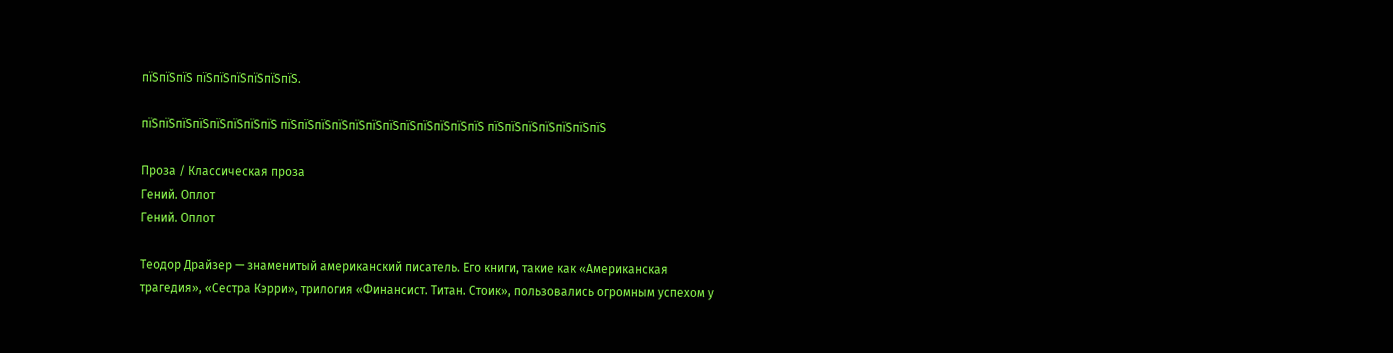пїЅпїЅпїЅ пїЅпїЅпїЅпїЅпїЅпїЅ.

пїЅпїЅпїЅпїЅпїЅпїЅпїЅпїЅ пїЅпїЅпїЅпїЅпїЅпїЅпїЅпїЅпїЅпїЅпїЅпїЅ пїЅпїЅпїЅпїЅпїЅпїЅпїЅ

Проза / Классическая проза
Гений. Оплот
Гений. Оплот

Теодор Драйзер — знаменитый американский писатель. Его книги, такие как «Американская трагедия», «Сестра Кэрри», трилогия «Финансист. Титан. Стоик», пользовались огромным успехом у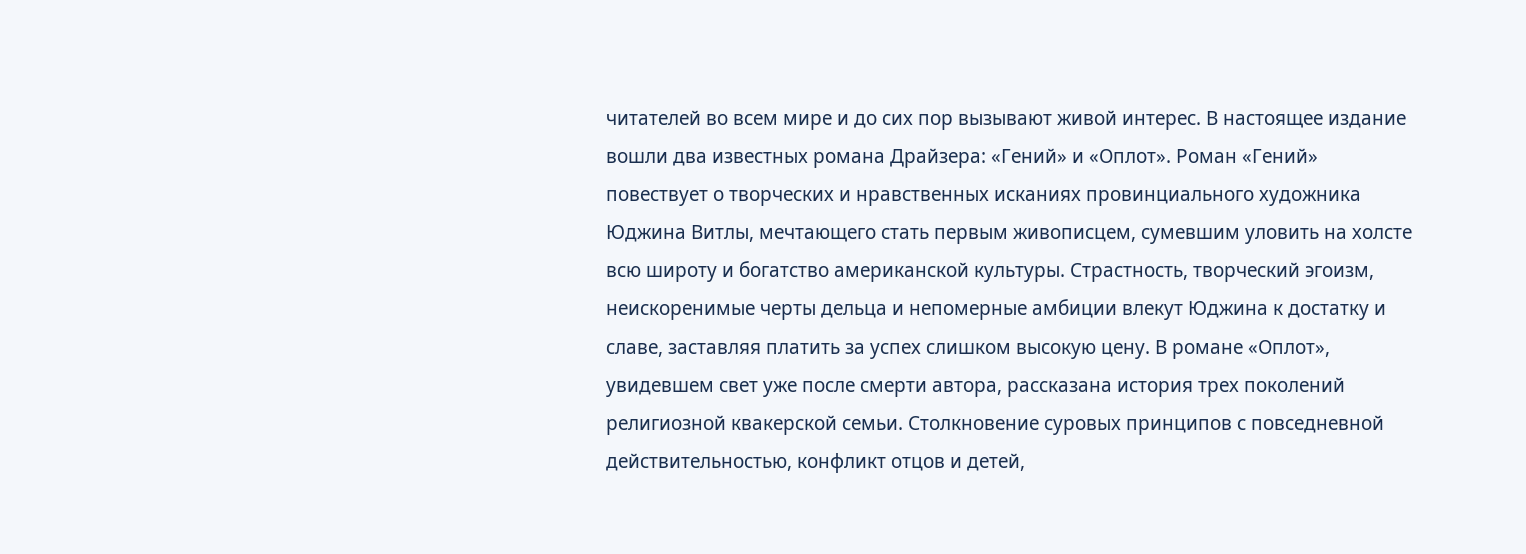читателей во всем мире и до сих пор вызывают живой интерес. В настоящее издание вошли два известных романа Драйзера: «Гений» и «Оплот». Роман «Гений» повествует о творческих и нравственных исканиях провинциального художника Юджина Витлы, мечтающего стать первым живописцем, сумевшим уловить на холсте всю широту и богатство американской культуры. Страстность, творческий эгоизм, неискоренимые черты дельца и непомерные амбиции влекут Юджина к достатку и славе, заставляя платить за успех слишком высокую цену. В романе «Оплот», увидевшем свет уже после смерти автора, рассказана история трех поколений религиозной квакерской семьи. Столкновение суровых принципов с повседневной действительностью, конфликт отцов и детей,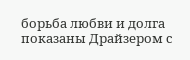борьба любви и долга показаны Драйзером с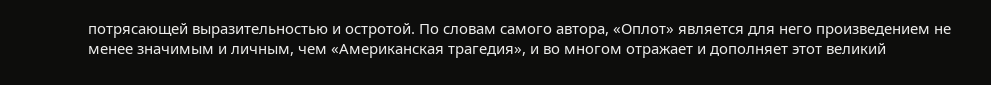потрясающей выразительностью и остротой. По словам самого автора, «Оплот» является для него произведением не менее значимым и личным, чем «Американская трагедия», и во многом отражает и дополняет этот великий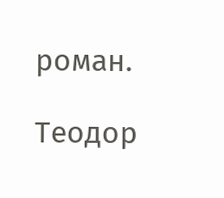роман.

Теодор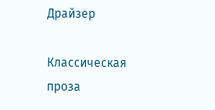Драйзер

Классическая проза